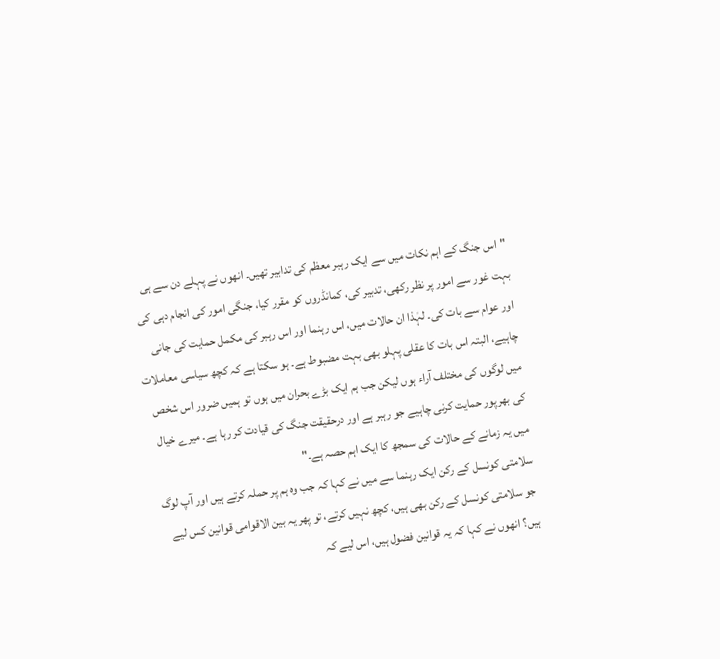"اس جنگ کے اہم نکات میں سے ایک رہبر معظم کی تدابیر تھیں۔ انھوں نے پہلے دن سے ہی بہت غور سے امور پر نظر رکھی، تدبیر کی، کمانڈروں کو مقرر کیا، جنگی امور کی انجام دہی کی اور عوام سے بات کی۔ لہٰذا ان حالات میں، اس رہنما اور اس رہبر کی مکمل حمایت کی جانی چاہیے، البتہ اس بات کا عقلی پہلو بھی بہت مضبوط ہے۔ ہو سکتا ہے کہ کچھ سیاسی معاملات میں لوگوں کی مختلف آراء ہوں لیکن جب ہم ایک بڑے بحران میں ہوں تو ہمیں ضرور اس شخص کی بھرپور حمایت کرنی چاہیے جو رہبر ہے اور درحقیقت جنگ کی قیادت کر رہا ہے۔ میرے خیال میں یہ زمانے کے حالات کی سمجھ کا ایک اہم حصہ ہے۔"
سلامتی کونسل کے رکن ایک رہنما سے میں نے کہا کہ جب وہ ہم پر حملہ کرتے ہیں اور آپ لوگ جو سلامتی کونسل کے رکن بھی ہیں، کچھ نہیں کرتے، تو پھر یہ بین الاقوامی قوانین کس لیے ہیں؟ انھوں نے کہا کہ یہ قوانین فضول ہیں، اس لیے کہ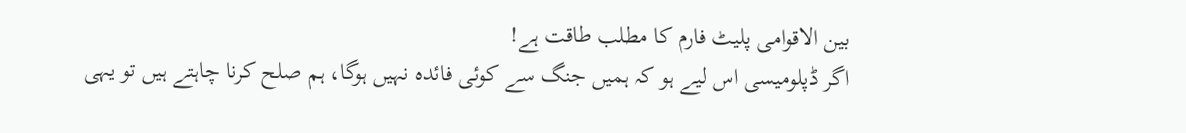بین الاقوامی پلیٹ فارم کا مطلب طاقت ہے!
اگر ڈپلومیسی اس لیے ہو کہ ہمیں جنگ سے کوئی فائدہ نہیں ہوگا، ہم صلح کرنا چاہتے ہیں تو یہی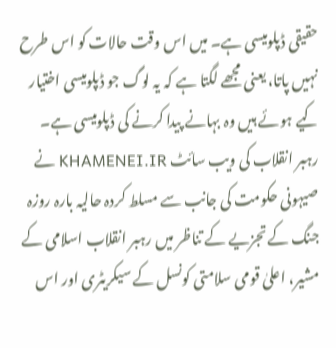حقیقی ڈپلومیسی ہے۔ میں اس وقت حالات کو اس طرح نہیں پاتا، یعنی مجھے لگتا ہے کہ یہ لوگ جو ڈپلومیسی اختیار کیے ہوئے ہیں وہ بہانے پیدا کرنے کی ڈپلومیسی ہے۔
رہبر انقلاب کی ویب سائٹ KHAMENEI.IR نے صیہونی حکومت کی جانب سے مسلط کردہ حالیہ بارہ روزہ جنگ کے تجزیے کے تناظر میں رہبر انقلاب اسلامی کے مشیر، اعلیٰ قومی سلامتی کونسل کے سیکریٹری اور اس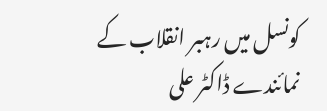کونسل میں رہبر انقلاب کے نمائندے ڈاکٹر علی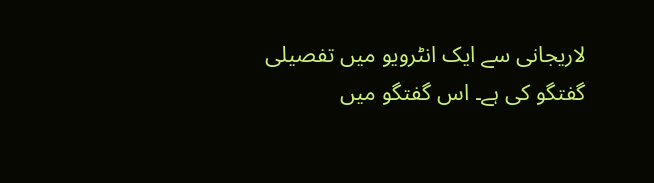لاریجانی سے ایک انٹرویو میں تفصیلی گفتگو کی ہے۔ اس گفتگو میں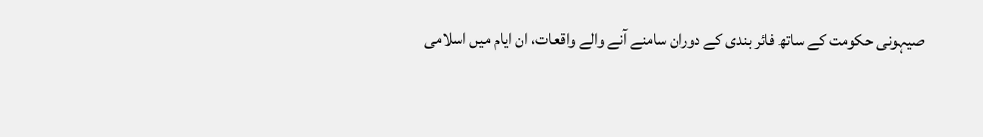صیہونی حکومت کے ساتھ فائر بندی کے دوران سامنے آنے والے واقعات، ان ایام میں اسلامی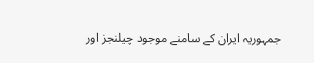جمہوریہ ایران کے سامنے موجود چیلنجز اور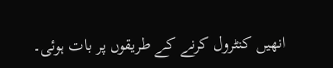انھیں کنٹرول کرنے کے طریقوں پر بات ہوئی۔